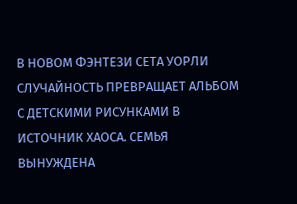В НОВОМ ФЭНТЕЗИ СЕТА УОРЛИ СЛУЧАЙНОСТЬ ПРЕВРАЩАЕТ АЛЬБОМ С ДЕТСКИМИ РИСУНКАМИ В ИСТОЧНИК ХАОСА. СЕМЬЯ ВЫНУЖДЕНА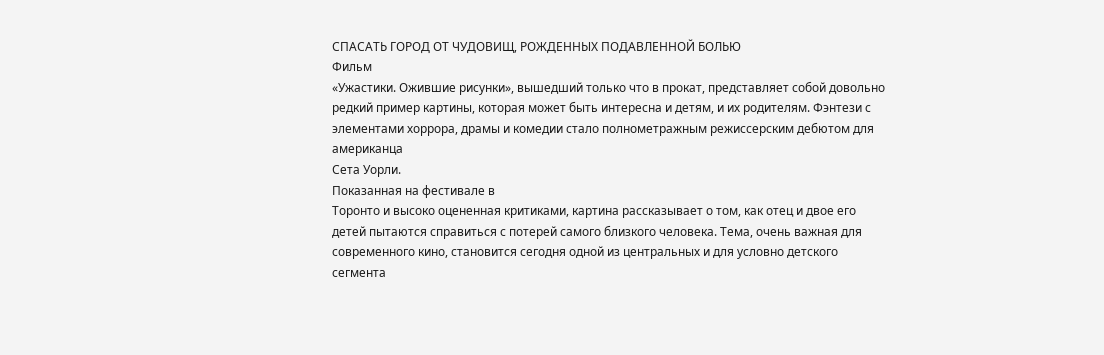СПАСАТЬ ГОРОД ОТ ЧУДОВИЩ, РОЖДЕННЫХ ПОДАВЛЕННОЙ БОЛЬЮ
Фильм
«Ужастики. Ожившие рисунки», вышедший только что в прокат, представляет собой довольно редкий пример картины, которая может быть интересна и детям, и их родителям. Фэнтези с элементами хоррора, драмы и комедии стало полнометражным режиссерским дебютом для американца
Сета Уорли.
Показанная на фестивале в
Торонто и высоко оцененная критиками, картина рассказывает о том, как отец и двое его детей пытаются справиться с потерей самого близкого человека. Тема, очень важная для современного кино, становится сегодня одной из центральных и для условно детского сегмента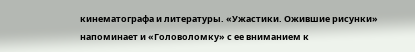кинематографа и литературы. «Ужастики. Ожившие рисунки» напоминает и «Головоломку» с ее вниманием к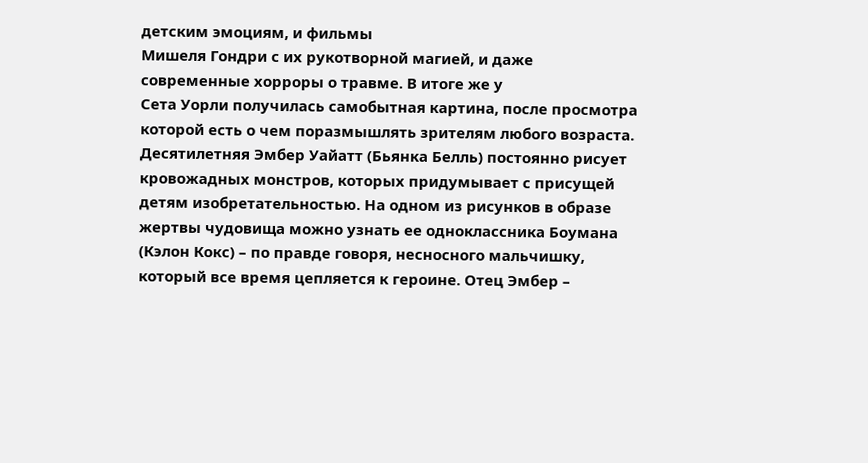детским эмоциям, и фильмы
Мишеля Гондри с их рукотворной магией, и даже современные хорроры о травме. В итоге же у
Сета Уорли получилась самобытная картина, после просмотра которой есть о чем поразмышлять зрителям любого возраста.
Десятилетняя Эмбер Уайатт (Бьянка Белль) постоянно рисует кровожадных монстров, которых придумывает с присущей детям изобретательностью. На одном из рисунков в образе жертвы чудовища можно узнать ее одноклассника Боумана (Кэлон Кокс) – по правде говоря, несносного мальчишку, который все время цепляется к героине. Отец Эмбер –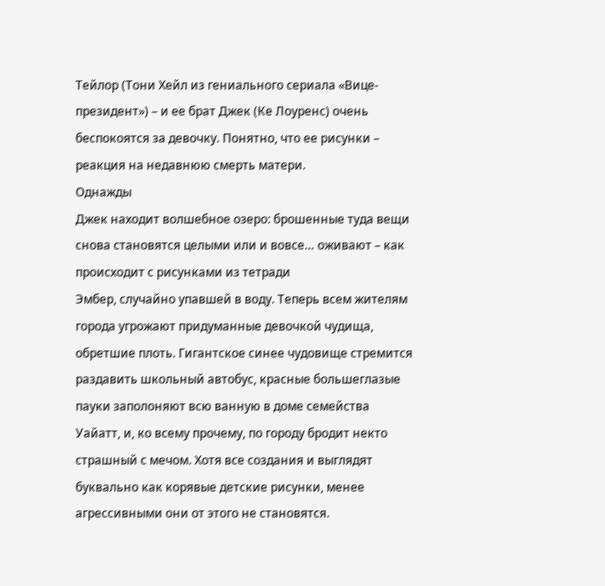Тейлор (Тони Хейл из гениального сериала «Вице-президент») – и ее брат Джек (Ке Лоуренс) очень беспокоятся за девочку. Понятно, что ее рисунки – реакция на недавнюю смерть матери.
Однажды
Джек находит волшебное озеро: брошенные туда вещи снова становятся целыми или и вовсе… оживают – как происходит с рисунками из тетради
Эмбер, случайно упавшей в воду. Теперь всем жителям города угрожают придуманные девочкой чудища, обретшие плоть. Гигантское синее чудовище стремится раздавить школьный автобус, красные большеглазые пауки заполоняют всю ванную в доме семейства
Уайатт, и, ко всему прочему, по городу бродит некто страшный с мечом. Хотя все создания и выглядят буквально как корявые детские рисунки, менее агрессивными они от этого не становятся.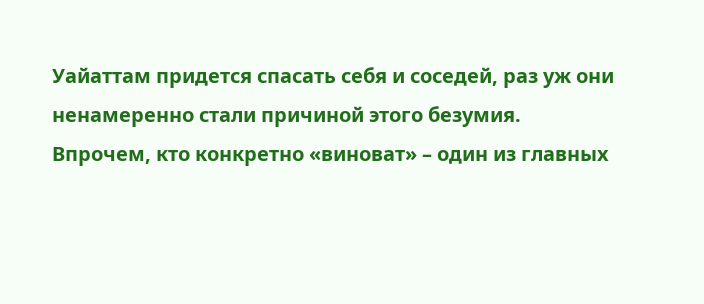Уайаттам придется спасать себя и соседей, раз уж они ненамеренно стали причиной этого безумия.
Впрочем, кто конкретно «виноват» – один из главных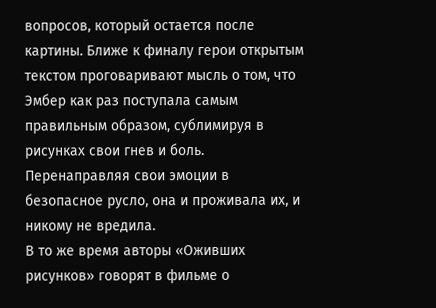вопросов, который остается после картины. Ближе к финалу герои открытым текстом проговаривают мысль о том, что
Эмбер как раз поступала самым правильным образом, сублимируя в рисунках свои гнев и боль. Перенаправляя свои эмоции в безопасное русло, она и проживала их, и никому не вредила.
В то же время авторы «Оживших рисунков» говорят в фильме о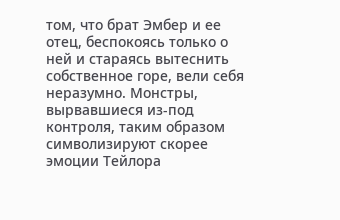том, что брат Эмбер и ее отец, беспокоясь только о ней и стараясь вытеснить собственное горе, вели себя неразумно. Монстры, вырвавшиеся из-под контроля, таким образом символизируют скорее эмоции Тейлора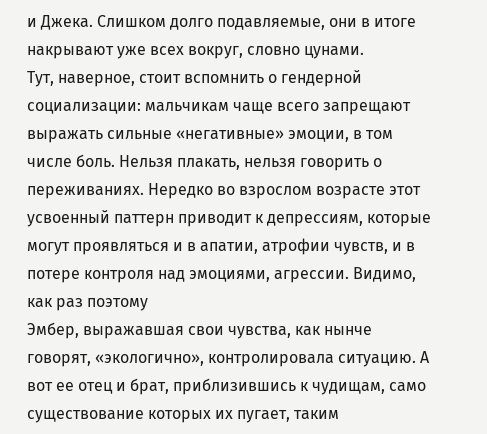и Джека. Слишком долго подавляемые, они в итоге накрывают уже всех вокруг, словно цунами.
Тут, наверное, стоит вспомнить о гендерной социализации: мальчикам чаще всего запрещают выражать сильные «негативные» эмоции, в том числе боль. Нельзя плакать, нельзя говорить о переживаниях. Нередко во взрослом возрасте этот усвоенный паттерн приводит к депрессиям, которые могут проявляться и в апатии, атрофии чувств, и в потере контроля над эмоциями, агрессии. Видимо, как раз поэтому
Эмбер, выражавшая свои чувства, как нынче говорят, «экологично», контролировала ситуацию. А вот ее отец и брат, приблизившись к чудищам, само существование которых их пугает, таким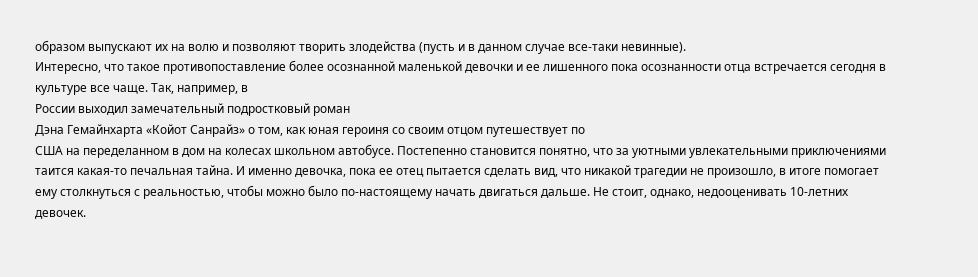образом выпускают их на волю и позволяют творить злодейства (пусть и в данном случае все-таки невинные).
Интересно, что такое противопоставление более осознанной маленькой девочки и ее лишенного пока осознанности отца встречается сегодня в культуре все чаще. Так, например, в
России выходил замечательный подростковый роман
Дэна Гемайнхарта «Койот Санрайз» о том, как юная героиня со своим отцом путешествует по
США на переделанном в дом на колесах школьном автобусе. Постепенно становится понятно, что за уютными увлекательными приключениями таится какая-то печальная тайна. И именно девочка, пока ее отец пытается сделать вид, что никакой трагедии не произошло, в итоге помогает ему столкнуться с реальностью, чтобы можно было по-настоящему начать двигаться дальше. Не стоит, однако, недооценивать 10-летних девочек.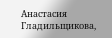Анастасия Гладильщикова,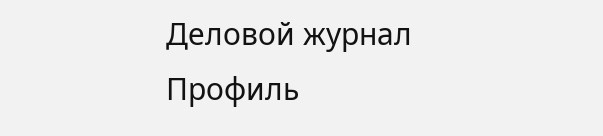Деловой журнал Профиль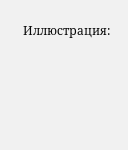Иллюстрация: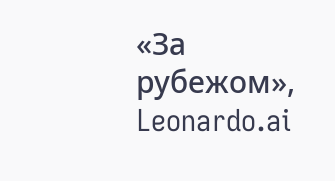«За рубежом», Leonardo.ai